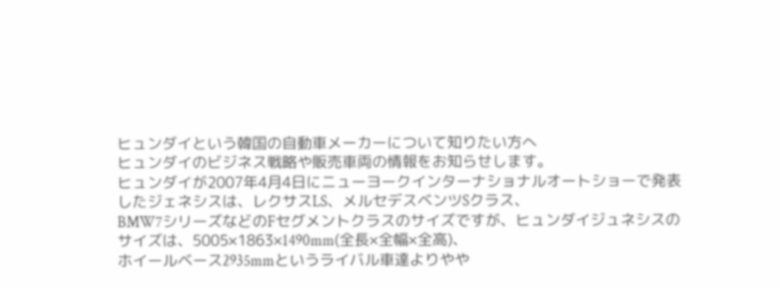ヒュンダイという韓国の自動車メーカーについて知りたい方へ
ヒュンダイのビジネス戦略や販売車両の情報をお知らせします。
ヒュンダイが2007年4月4日にニューヨークインターナショナルオートショーで発表したジェネシスは、レクサスLS、メルセデスベンツSクラス、
BMW7シリーズなどのFセグメントクラスのサイズですが、ヒュンダイジュネシスのサイズは、5005×1863×1490mm(全長×全幅×全高)、
ホイールベース2935mmというライバル車達よりやや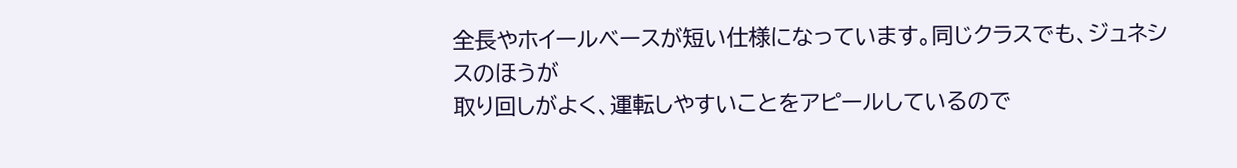全長やホイールベースが短い仕様になっています。同じクラスでも、ジュネシスのほうが
取り回しがよく、運転しやすいことをアピールしているので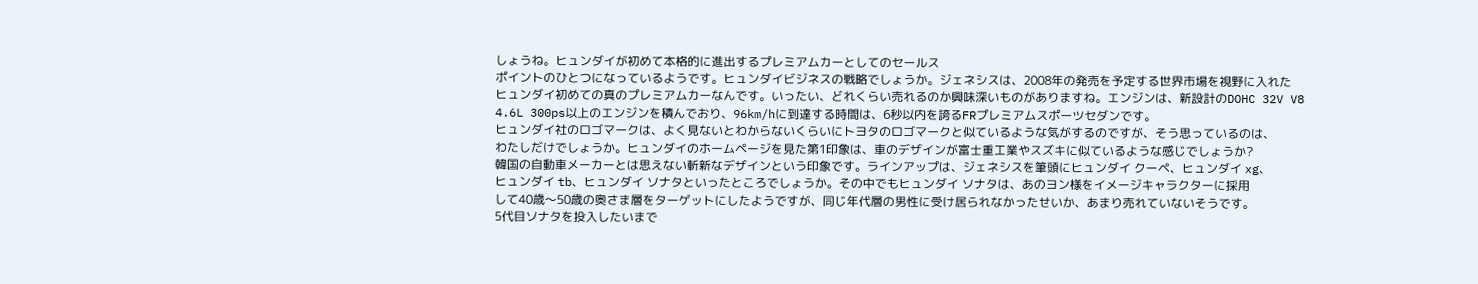しょうね。ヒュンダイが初めて本格的に進出するプレミアムカーとしてのセールス
ポイントのひとつになっているようです。ヒュンダイビジネスの戦略でしょうか。ジェネシスは、2008年の発売を予定する世界市場を視野に入れた
ヒュンダイ初めての真のプレミアムカーなんです。いったい、どれくらい売れるのか興味深いものがありますね。エンジンは、新設計のDOHC 32V V8
4.6L 300ps以上のエンジンを積んでおり、96km/hに到達する時間は、6秒以内を誇るFRプレミアムスポーツセダンです。
ヒュンダイ社のロゴマークは、よく見ないとわからないくらいにトヨタのロゴマークと似ているような気がするのですが、そう思っているのは、
わたしだけでしょうか。ヒュンダイのホームページを見た第1印象は、車のデザインが富士重工業やスズキに似ているような感じでしょうか?
韓国の自動車メーカーとは思えない斬新なデザインという印象です。ラインアップは、ジェネシスを筆頭にヒュンダイ クーペ、ヒュンダイ xg、
ヒュンダイ tb、ヒュンダイ ソナタといったところでしょうか。その中でもヒュンダイ ソナタは、あのヨン様をイメージキャラクターに採用
して40歳〜50歳の奥さま層をターゲットにしたようですが、同じ年代層の男性に受け居られなかったせいか、あまり売れていないそうです。
5代目ソナタを投入したいまで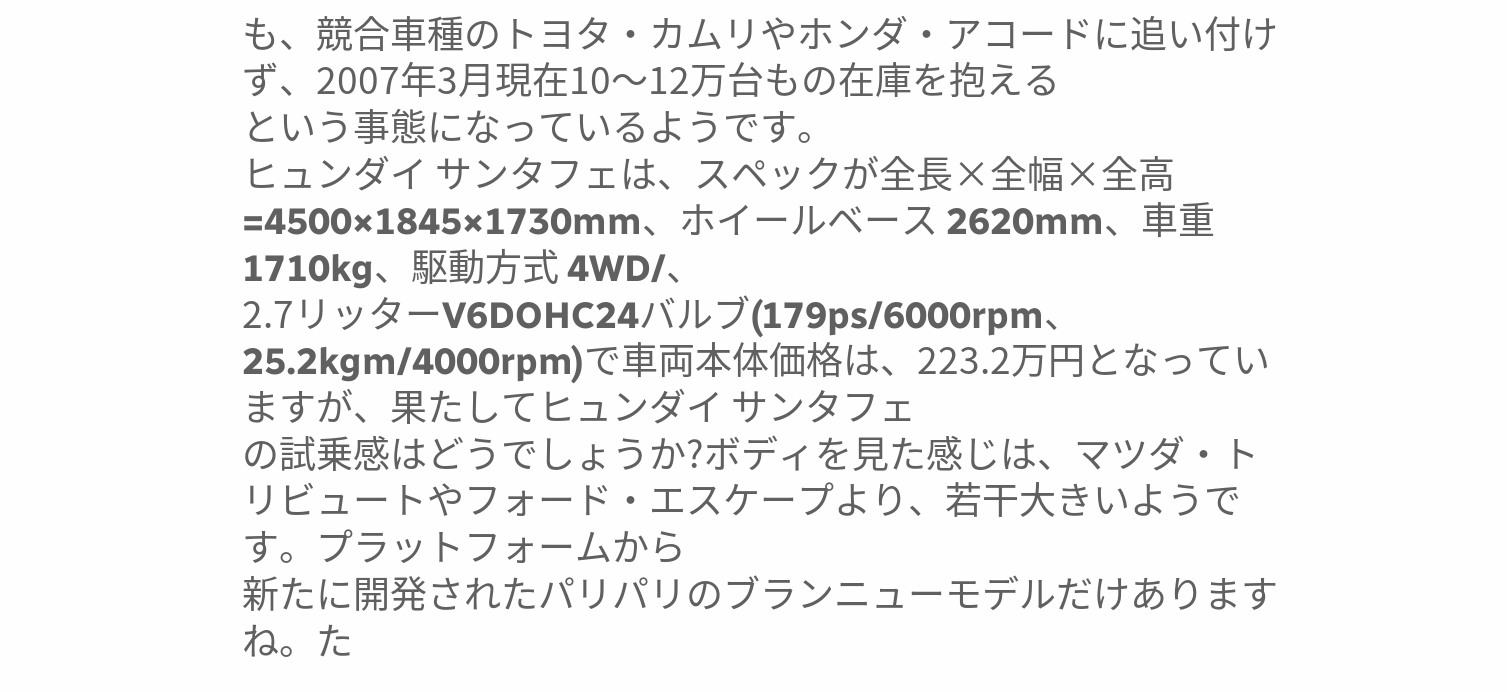も、競合車種のトヨタ・カムリやホンダ・アコードに追い付けず、2007年3月現在10〜12万台もの在庫を抱える
という事態になっているようです。
ヒュンダイ サンタフェは、スペックが全長×全幅×全高=4500×1845×1730mm、ホイールベース 2620mm、車重 1710kg、駆動方式 4WD/、
2.7リッターV6DOHC24バルブ(179ps/6000rpm、25.2kgm/4000rpm)で車両本体価格は、223.2万円となっていますが、果たしてヒュンダイ サンタフェ
の試乗感はどうでしょうか?ボディを見た感じは、マツダ・トリビュートやフォード・エスケープより、若干大きいようです。プラットフォームから
新たに開発されたパリパリのブランニューモデルだけありますね。た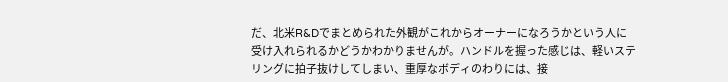だ、北米R&Dでまとめられた外観がこれからオーナーになろうかという人に
受け入れられるかどうかわかりませんが。ハンドルを握った感じは、軽いステリングに拍子抜けしてしまい、重厚なボディのわりには、接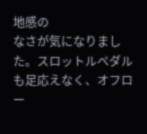地感の
なさが気になりました。スロットルペダルも足応えなく、オフロー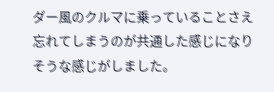ダー風のクルマに乗っていることさえ忘れてしまうのが共通した感じになり
そうな感じがしました。